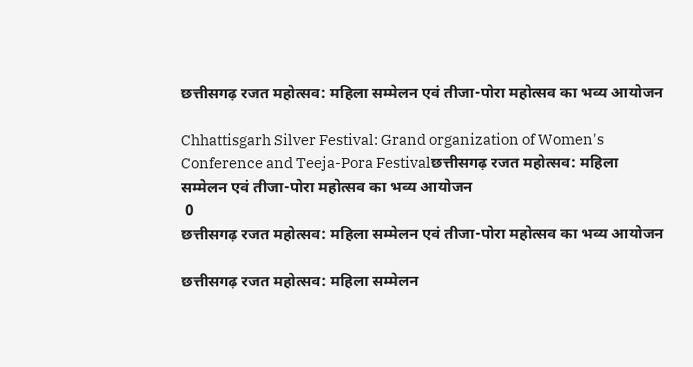छत्तीसगढ़ रजत महोत्सव: महिला सम्मेलन एवं तीजा-पोरा महोत्सव का भव्य आयोजन

Chhattisgarh Silver Festival: Grand organization of Women's Conference and Teeja-Pora Festivalछत्तीसगढ़ रजत महोत्सव: महिला सम्मेलन एवं तीजा-पोरा महोत्सव का भव्य आयोजन
 0
छत्तीसगढ़ रजत महोत्सव: महिला सम्मेलन एवं तीजा-पोरा महोत्सव का भव्य आयोजन

छत्तीसगढ़ रजत महोत्सव: महिला सम्मेलन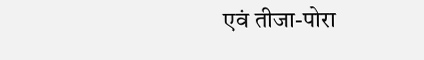एवं तीजा-पोरा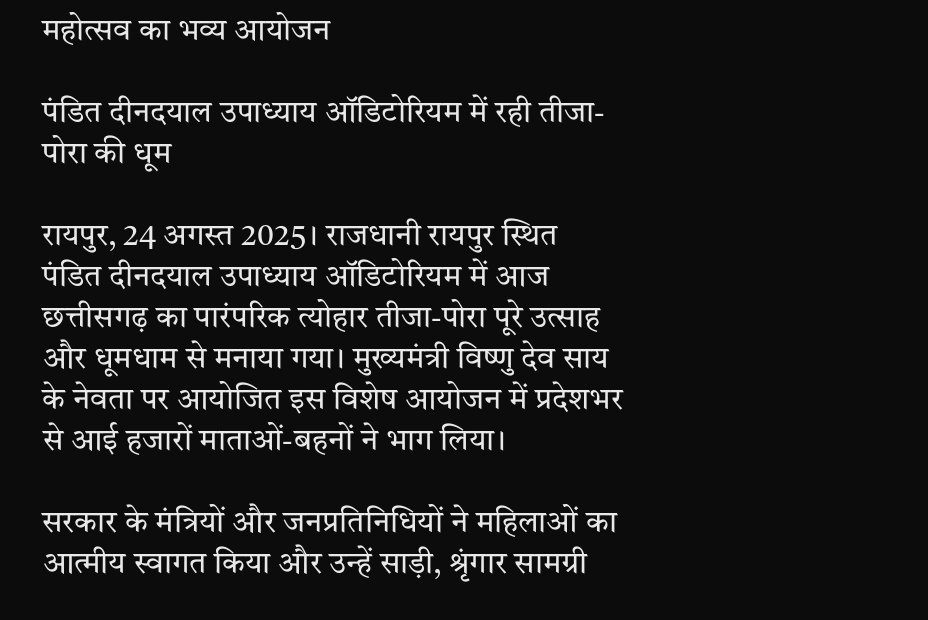महोत्सव का भव्य आयोजन

पंडित दीनदयाल उपाध्याय ऑडिटोरियम में रही तीजा-पोरा की धूम

रायपुर, 24 अगस्त 2025। राजधानी रायपुर स्थित पंडित दीनदयाल उपाध्याय ऑडिटोरियम में आज छत्तीसगढ़ का पारंपरिक त्योहार तीजा-पोरा पूरे उत्साह और धूमधाम से मनाया गया। मुख्यमंत्री विष्णु देव साय के नेवता पर आयोजित इस विशेष आयोजन में प्रदेशभर से आई हजारों माताओं-बहनों ने भाग लिया।

सरकार के मंत्रियों और जनप्रतिनिधियों ने महिलाओं का आत्मीय स्वागत किया और उन्हें साड़ी, श्रृंगार सामग्री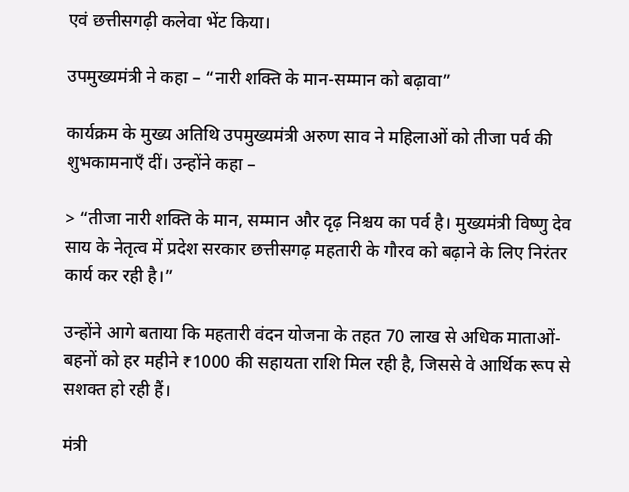एवं छत्तीसगढ़ी कलेवा भेंट किया।

उपमुख्यमंत्री ने कहा – “नारी शक्ति के मान-सम्मान को बढ़ावा”

कार्यक्रम के मुख्य अतिथि उपमुख्यमंत्री अरुण साव ने महिलाओं को तीजा पर्व की शुभकामनाएँ दीं। उन्होंने कहा –

> “तीजा नारी शक्ति के मान, सम्मान और दृढ़ निश्चय का पर्व है। मुख्यमंत्री विष्णु देव साय के नेतृत्व में प्रदेश सरकार छत्तीसगढ़ महतारी के गौरव को बढ़ाने के लिए निरंतर कार्य कर रही है।”

उन्होंने आगे बताया कि महतारी वंदन योजना के तहत 70 लाख से अधिक माताओं-बहनों को हर महीने ₹1000 की सहायता राशि मिल रही है, जिससे वे आर्थिक रूप से सशक्त हो रही हैं।

मंत्री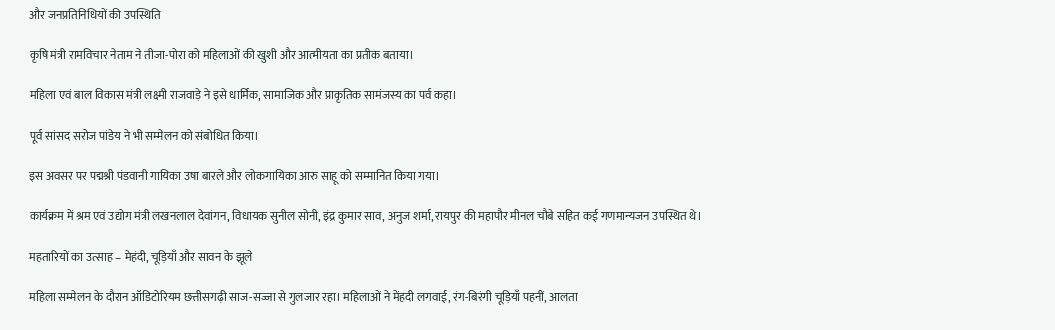और जनप्रतिनिधियों की उपस्थिति

कृषि मंत्री रामविचार नेताम ने तीजा-पोरा को महिलाओं की खुशी और आत्मीयता का प्रतीक बताया।

महिला एवं बाल विकास मंत्री लक्ष्मी राजवाड़े ने इसे धार्मिक, सामाजिक और प्राकृतिक सामंजस्य का पर्व कहा।

पूर्व सांसद सरोज पांडेय ने भी सम्मेलन को संबोधित किया।

इस अवसर पर पद्मश्री पंडवानी गायिका उषा बारले और लोकगायिका आरु साहू को सम्मानित किया गया।

कार्यक्रम में श्रम एवं उद्योग मंत्री लखनलाल देवांगन, विधायक सुनील सोनी, इंद्र कुमार साव, अनुज शर्मा, रायपुर की महापौर मीनल चौबे सहित कई गणमान्यजन उपस्थित थे।

महतारियों का उत्साह – मेहंदी, चूड़ियाँ और सावन के झूले

महिला सम्मेलन के दौरान ऑडिटोरियम छत्तीसगढ़ी साज-सज्जा से गुलजार रहा। महिलाओं ने मेंहदी लगवाई, रंग-बिरंगी चूड़ियाँ पहनीं, आलता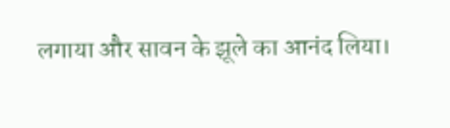लगाया और सावन के झूले का आनंद लिया।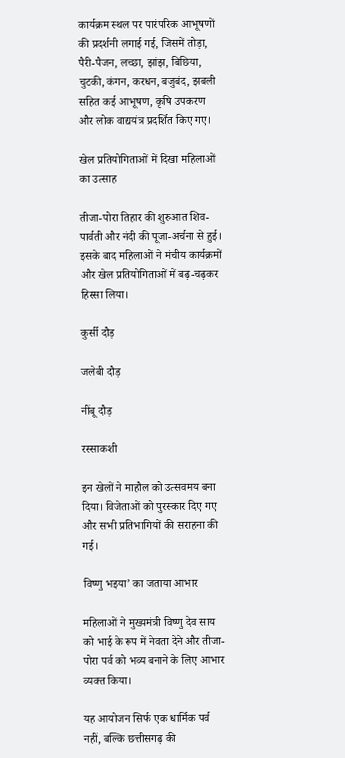कार्यक्रम स्थल पर पारंपरिक आभूषणों की प्रदर्शनी लगाई गई, जिसमें तोड़ा, पैरी-पैजन, लच्छा, झांझ, बिछिया, चुटकी, कंगन, करधन, बजुबंद, झबली सहित कई आभूषण, कृषि उपकरण और लोक वाद्ययंत्र प्रदर्शित किए गए।

खेल प्रतियोगिताओं में दिखा महिलाओं का उत्साह

तीजा-पोरा तिहार की शुरुआत शिव-पार्वती और नंदी की पूजा-अर्चना से हुई। इसके बाद महिलाओं ने मंचीय कार्यक्रमों और खेल प्रतियोगिताओं में बढ़-चढ़कर हिस्सा लिया।

कुर्सी दौड़

जलेबी दौड़

नींबू दौड़

रस्साकशी

इन खेलों ने माहौल को उत्सवमय बना दिया। विजेताओं को पुरस्कार दिए गए और सभी प्रतिभागियों की सराहना की गई।

विष्णु भइया’ का जताया आभार

महिलाओं ने मुख्यमंत्री विष्णु देव साय को भाई के रूप में नेवता देने और तीजा-पोरा पर्व को भव्य बनाने के लिए आभार व्यक्त किया।

यह आयोजन सिर्फ एक धार्मिक पर्व नहीं, बल्कि छत्तीसगढ़ की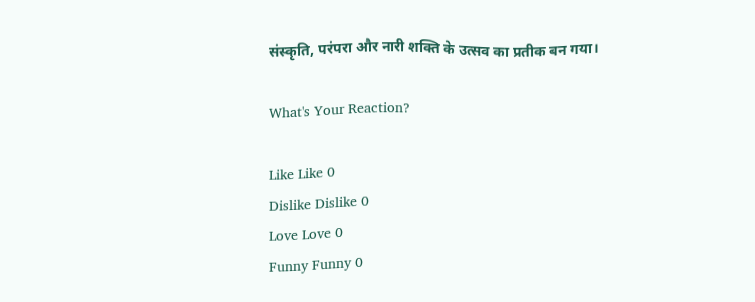संस्कृति, परंपरा और नारी शक्ति के उत्सव का प्रतीक बन गया।

What's Your Reaction?

Like Like 0
Dislike Dislike 0
Love Love 0
Funny Funny 0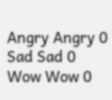Angry Angry 0
Sad Sad 0
Wow Wow 0